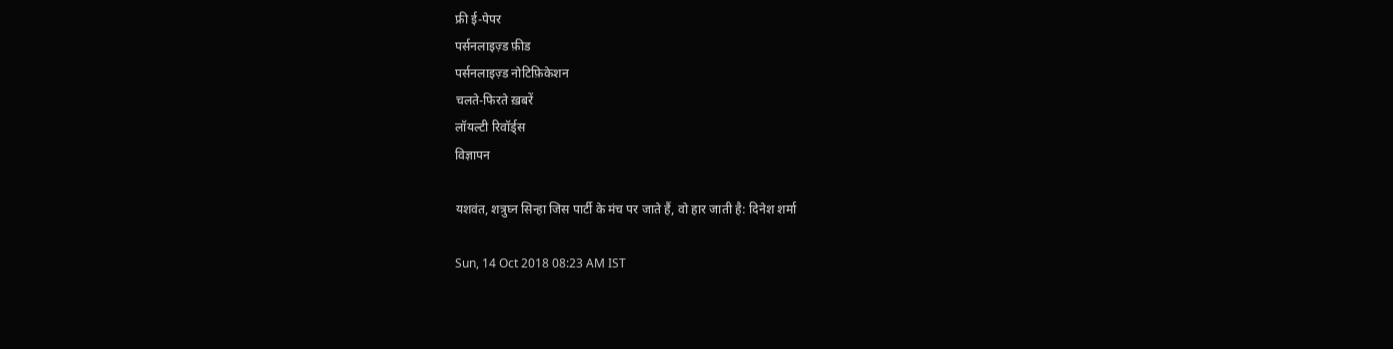फ्री ई-पेपर
पर्सनलाइज़्ड फ़ीड
पर्सनलाइज़्ड नोटिफ़िकेशन
चलते-फिरते ख़बरें
लॉयल्टी रिवॉर्ड्स
विज्ञापन

यशवंत, शत्रुघ्न सिन्हा जिस पार्टी के मंच पर जाते हैं, वो हार जाती है: दिनेश शर्मा

Sun, 14 Oct 2018 08:23 AM IST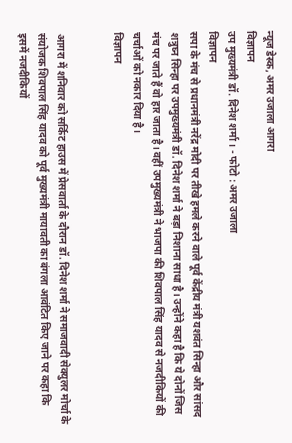न्यूज डेस्क, अमर उजाला आगरा
विज्ञापन
उप मुख्यमंत्री डॉ. दिनेश शर्मा। - फोटो : अमर उजाला
विज्ञापन
सपा के मंच से प्रधानमंत्री नरेंद्र मोदी पर तीखे हमले करने वाले पूर्व केंद्रीय मंत्री यशवंत सिन्हा और सांसद शत्रुघ्न सिन्हा पर उपमुख्यमंत्री डॉ. दिनेश शर्मा ने बड़ा निशाना साधा है। उन्होंने कहा है कि ये दोनों जिस मंच पर जाते हैं वो हार जाता है। वहीं उपमुख्यमंत्री ने भाजपा की शिवपाल सिंह यादव से नजदीकियों की चर्चाओं को नकार दिया है।
विज्ञापन


आगरा में शनिवार को सर्किट हाउस में प्रेसवार्ता के दौरान डॉ. दिनेश शर्मा ने समाजवादी सेक्युलर मोर्चा के संयोजक शिवपाल सिंह यादव को पूर्व मुख्यमंत्री मायावती का बंगला आवंटित किए जाने पर कहा कि इसमें नजदीकियों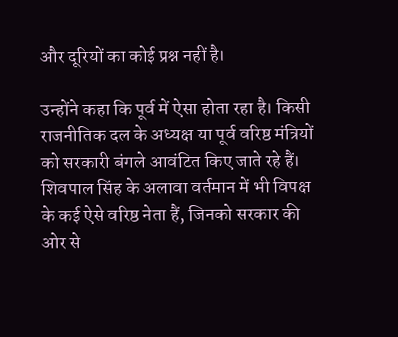और दूरियों का कोई प्रश्न नहीं है।

उन्होंने कहा कि पूर्व में ऐसा होता रहा है। किसी राजनीतिक दल के अध्यक्ष या पूर्व वरिष्ठ मंत्रियों को सरकारी बंगले आवंटित किए जाते रहे हैं। शिवपाल सिंह के अलावा वर्तमान में भी विपक्ष के कई ऐसे वरिष्ठ नेता हैं, जिनको सरकार की ओर से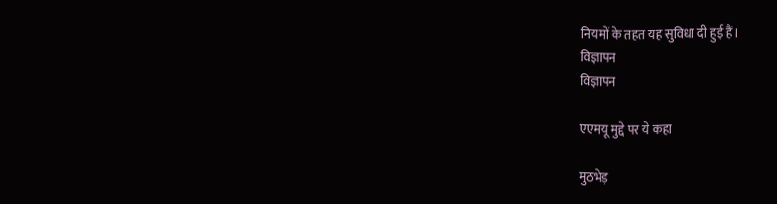नियमों के तहत यह सुविधा दी हुई हैं।
विज्ञापन
विज्ञापन

एएमयू मुद्दे पर ये कहा

मुठभेड़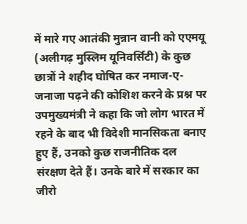में मारे गए आतंकी मुन्नान वानी को एएमयू (अलीगढ़ मुस्लिम यूनिवर्सिटी) के कुछ छात्रों ने शहीद घोषित कर नमाज-ए-जनाजा पढ़ने की कोशिश करने के प्रश्न पर उपमुख्यमंत्री ने कहा कि जो लोग भारत में रहने के बाद भी विदेशी मानसिकता बनाए हुए हैं, उनको कुछ राजनीतिक दल संरक्षण देते हैं। उनके बारे में सरकार का जीरो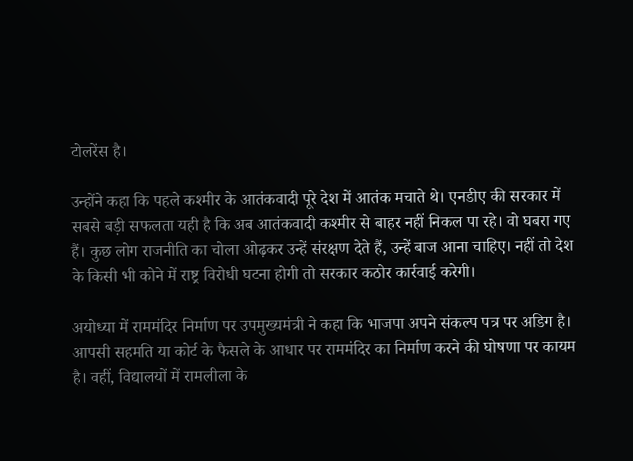टोलरेंस है।

उन्होंने कहा कि पहले कश्मीर के आतंकवादी पूरे देश में आतंक मचाते थे। एनडीए की सरकार में सबसे बड़ी सफलता यही है कि अब आतंकवादी कश्मीर से बाहर नहीं निकल पा रहे। वो घबरा गए हैं। कुछ लोग राजनीति का चोला ओढ़कर उन्हें संरक्षण देते हैं, उन्हें बाज आना चाहिए। नहीं तो देश के किसी भी कोने में राष्ट्र विरोधी घटना होगी तो सरकार कठोर कार्रवाई करेगी।

अयोध्या में राममंदिर निर्माण पर उपमुख्यमंत्री ने कहा कि भाजपा अपने संकल्प पत्र पर अडिग है। आपसी सहमति या कोर्ट के फैसले के आधार पर राममंदिर का निर्माण करने की घोषणा पर कायम है। वहीं, विद्यालयों में रामलीला के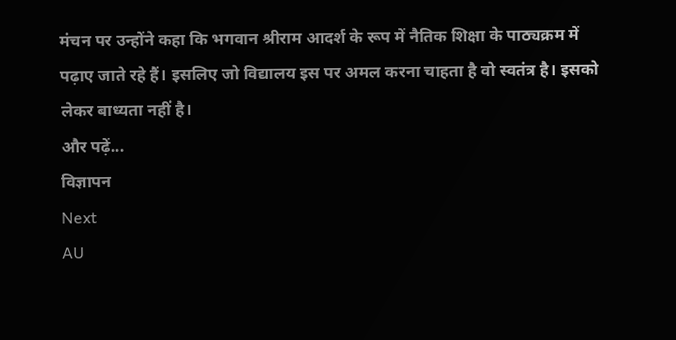मंचन पर उन्होंने कहा कि भगवान श्रीराम आदर्श के रूप में नैतिक शिक्षा के पाठ्यक्रम में पढ़ाए जाते रहे हैं। इसलिए जो विद्यालय इस पर अमल करना चाहता है वो स्वतंत्र है। इसको लेकर बाध्यता नहीं है।
और पढ़ें...
विज्ञापन
Next
AU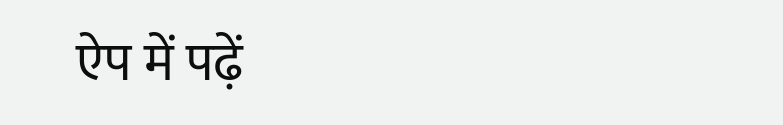ऐप में पढ़ें